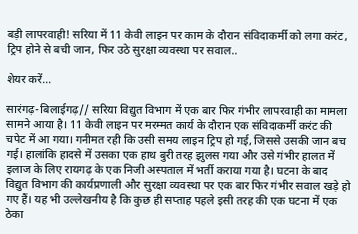बड़ी लापरवाही! सरिया में 11 केवी लाइन पर काम के दौरान संविदाकर्मी को लगा करंट, ट्रिप होने से बची जान, फिर उठे सुरक्षा व्यवस्था पर सवाल..

शेयर करें...

सारंगढ़-बिलाईगढ़// सरिया विद्युत विभाग में एक बार फिर गंभीर लापरवाही का मामला सामने आया है। 11 केवी लाइन पर मरम्मत कार्य के दौरान एक संविदाकर्मी करंट की चपेट में आ गया। गनीमत रही कि उसी समय लाइन ट्रिप हो गई, जिससे उसकी जान बच गई। हालांकि हादसे में उसका एक हाथ बुरी तरह झुलस गया और उसे गंभीर हालत में इलाज के लिए रायगढ़ के एक निजी अस्पताल में भर्ती कराया गया है। घटना के बाद विद्युत विभाग की कार्यप्रणाली और सुरक्षा व्यवस्था पर एक बार फिर गंभीर सवाल खड़े हो गए हैं। यह भी उल्लेखनीय है कि कुछ ही सप्ताह पहले इसी तरह की एक घटना में एक ठेका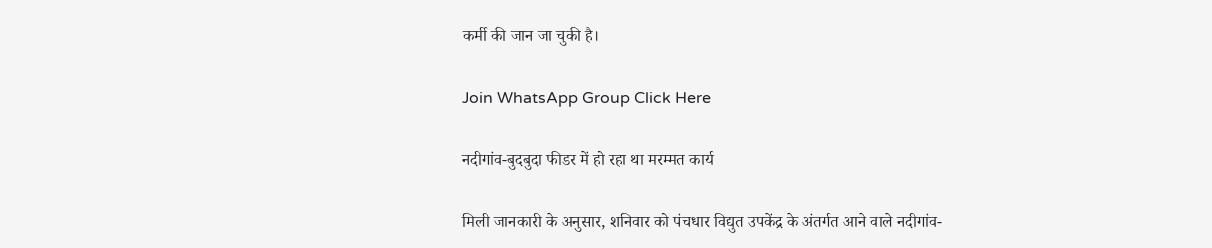कर्मी की जान जा चुकी है।

Join WhatsApp Group Click Here

नदीगांव-बुदबुदा फीडर में हो रहा था मरम्मत कार्य

मिली जानकारी के अनुसार, शनिवार को पंचधार विद्युत उपकेंद्र के अंतर्गत आने वाले नदीगांव-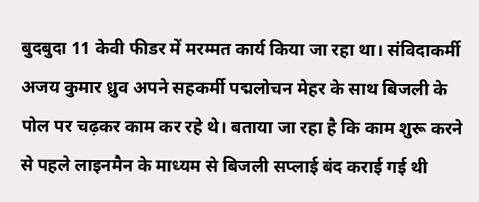बुदबुदा 11 केवी फीडर में मरम्मत कार्य किया जा रहा था। संविदाकर्मी अजय कुमार ध्रुव अपने सहकर्मी पद्मलोचन मेहर के साथ बिजली के पोल पर चढ़कर काम कर रहे थे। बताया जा रहा है कि काम शुरू करने से पहले लाइनमैन के माध्यम से बिजली सप्लाई बंद कराई गई थी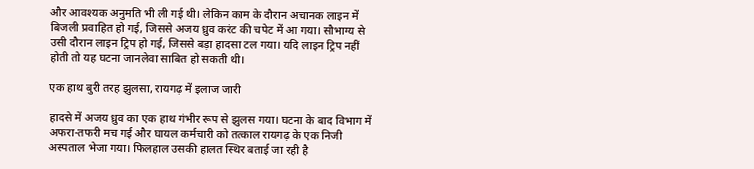और आवश्यक अनुमति भी ली गई थी। लेकिन काम के दौरान अचानक लाइन में बिजली प्रवाहित हो गई, जिससे अजय ध्रुव करंट की चपेट में आ गया। सौभाग्य से उसी दौरान लाइन ट्रिप हो गई, जिससे बड़ा हादसा टल गया। यदि लाइन ट्रिप नहीं होती तो यह घटना जानलेवा साबित हो सकती थी।

एक हाथ बुरी तरह झुलसा, रायगढ़ में इलाज जारी

हादसे में अजय ध्रुव का एक हाथ गंभीर रूप से झुलस गया। घटना के बाद विभाग में अफरा-तफरी मच गई और घायल कर्मचारी को तत्काल रायगढ़ के एक निजी अस्पताल भेजा गया। फिलहाल उसकी हालत स्थिर बताई जा रही है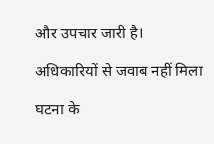और उपचार जारी है।

अधिकारियों से जवाब नहीं मिला

घटना के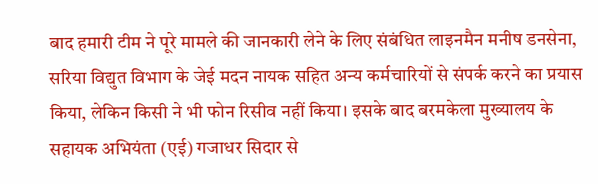बाद हमारी टीम ने पूरे मामले की जानकारी लेने के लिए संबंधित लाइनमैन मनीष डनसेना, सरिया विद्युत विभाग के जेई मदन नायक सहित अन्य कर्मचारियों से संपर्क करने का प्रयास किया, लेकिन किसी ने भी फोन रिसीव नहीं किया। इसके बाद बरमकेला मुख्यालय के सहायक अभियंता (एई) गजाधर सिदार से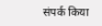संपर्क किया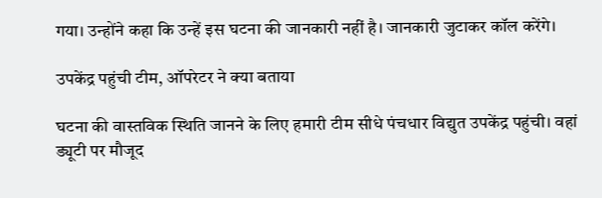गया। उन्होंने कहा कि उन्हें इस घटना की जानकारी नहीं है। जानकारी जुटाकर कॉल करेंगे।

उपकेंद्र पहुंची टीम, ऑपरेटर ने क्या बताया

घटना की वास्तविक स्थिति जानने के लिए हमारी टीम सीधे पंचधार विद्युत उपकेंद्र पहुंची। वहां ड्यूटी पर मौजूद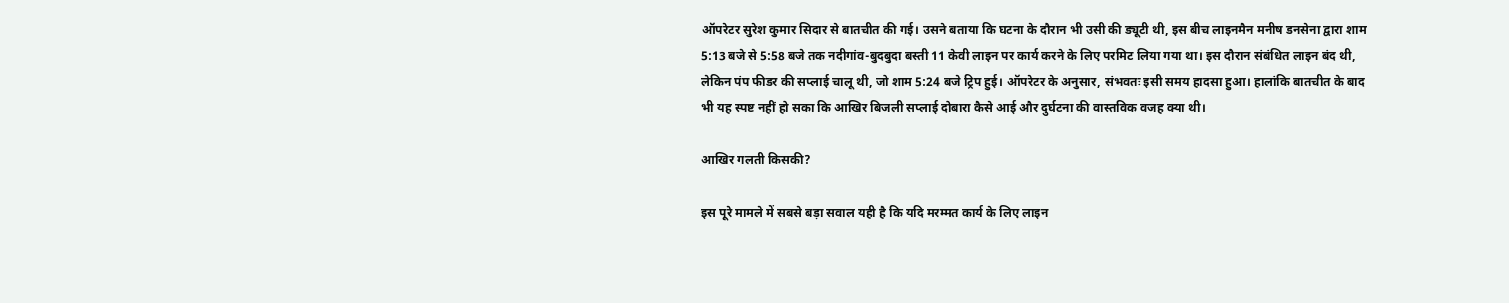ऑपरेटर सुरेश कुमार सिदार से बातचीत की गई। उसने बताया कि घटना के दौरान भी उसी की ड्यूटी थी, इस बीच लाइनमैन मनीष डनसेना द्वारा शाम 5:13 बजे से 5:58 बजे तक नदीगांव-बुदबुदा बस्ती 11 केवी लाइन पर कार्य करने के लिए परमिट लिया गया था। इस दौरान संबंधित लाइन बंद थी, लेकिन पंप फीडर की सप्लाई चालू थी, जो शाम 5:24 बजे ट्रिप हुई। ऑपरेटर के अनुसार, संभवतः इसी समय हादसा हुआ। हालांकि बातचीत के बाद भी यह स्पष्ट नहीं हो सका कि आखिर बिजली सप्लाई दोबारा कैसे आई और दुर्घटना की वास्तविक वजह क्या थी।

आखिर गलती किसकी?

इस पूरे मामले में सबसे बड़ा सवाल यही है कि यदि मरम्मत कार्य के लिए लाइन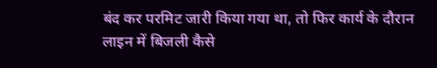बंद कर परमिट जारी किया गया था, तो फिर कार्य के दौरान लाइन में बिजली कैसे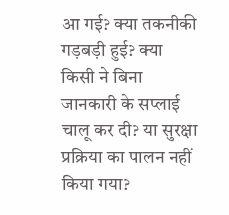आ गई? क्या तकनीकी गड़बड़ी हुई? क्या किसी ने बिना जानकारी के सप्लाई चालू कर दी? या सुरक्षा प्रक्रिया का पालन नहीं किया गया?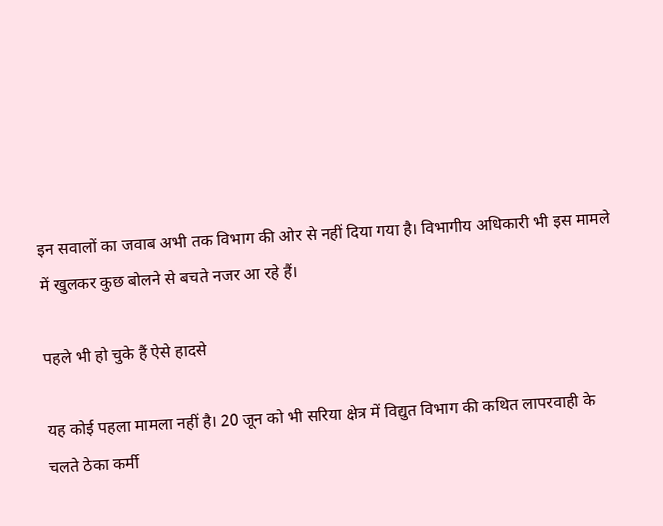इन सवालों का जवाब अभी तक विभाग की ओर से नहीं दिया गया है। विभागीय अधिकारी भी इस मामले में खुलकर कुछ बोलने से बचते नजर आ रहे हैं।

पहले भी हो चुके हैं ऐसे हादसे

यह कोई पहला मामला नहीं है। 20 जून को भी सरिया क्षेत्र में विद्युत विभाग की कथित लापरवाही के चलते ठेका कर्मी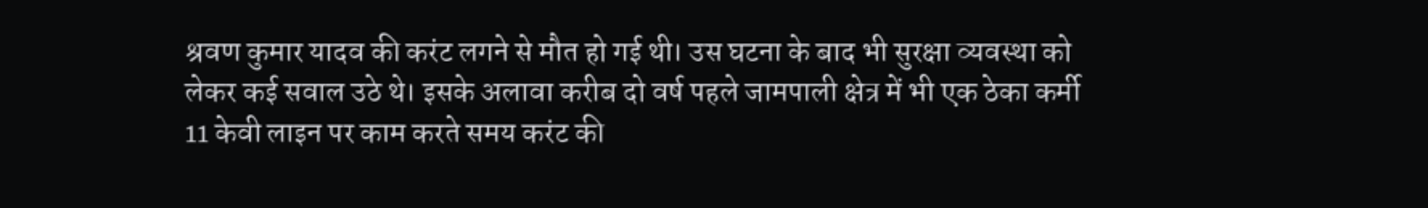श्रवण कुमार यादव की करंट लगने से मौत हो गई थी। उस घटना के बाद भी सुरक्षा व्यवस्था को लेकर कई सवाल उठे थे। इसके अलावा करीब दो वर्ष पहले जामपाली क्षेत्र में भी एक ठेका कर्मी 11 केवी लाइन पर काम करते समय करंट की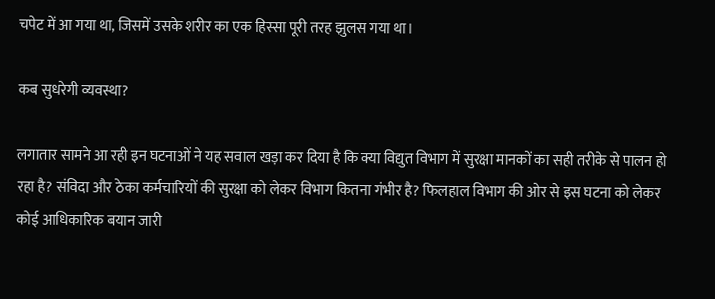चपेट में आ गया था, जिसमें उसके शरीर का एक हिस्सा पूरी तरह झुलस गया था।

कब सुधरेगी व्यवस्था?

लगातार सामने आ रही इन घटनाओं ने यह सवाल खड़ा कर दिया है कि क्या विद्युत विभाग में सुरक्षा मानकों का सही तरीके से पालन हो रहा है? संविदा और ठेका कर्मचारियों की सुरक्षा को लेकर विभाग कितना गंभीर है? फिलहाल विभाग की ओर से इस घटना को लेकर कोई आधिकारिक बयान जारी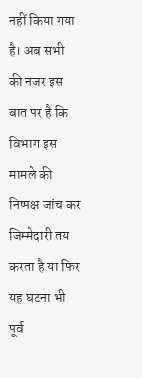नहीं किया गया है। अब सभी की नजर इस बात पर है कि विभाग इस मामले की निष्पक्ष जांच कर जिम्मेदारी तय करता है या फिर यह घटना भी पूर्व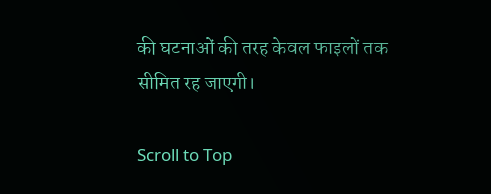की घटनाओं की तरह केवल फाइलों तक सीमित रह जाएगी।

Scroll to Top